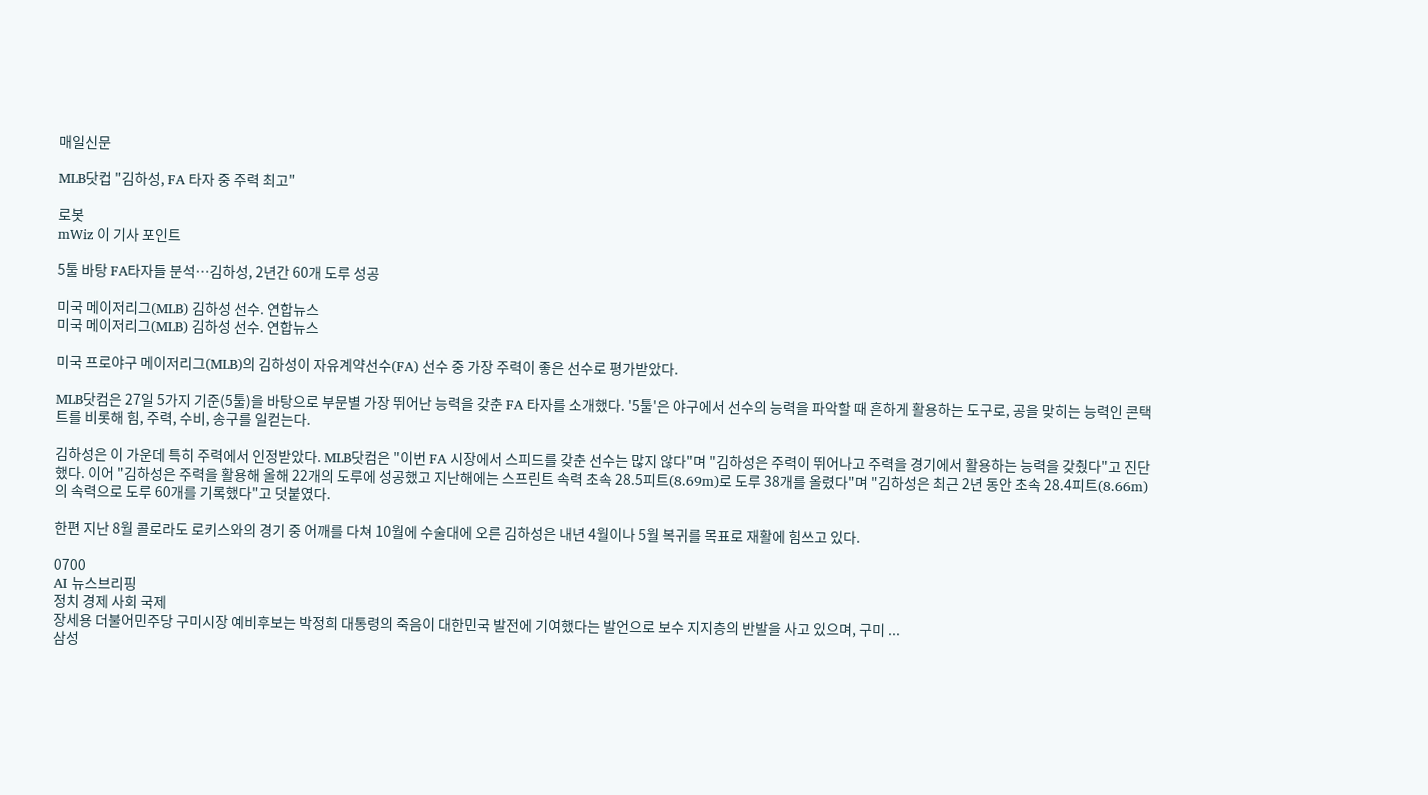매일신문

MLB닷컵 "김하성, FA 타자 중 주력 최고"

로봇
mWiz 이 기사 포인트

5툴 바탕 FA타자들 분석…김하성, 2년간 60개 도루 성공

미국 메이저리그(MLB) 김하성 선수. 연합뉴스
미국 메이저리그(MLB) 김하성 선수. 연합뉴스

미국 프로야구 메이저리그(MLB)의 김하성이 자유계약선수(FA) 선수 중 가장 주력이 좋은 선수로 평가받았다.

MLB닷컴은 27일 5가지 기준(5툴)을 바탕으로 부문별 가장 뛰어난 능력을 갖춘 FA 타자를 소개했다. '5툴'은 야구에서 선수의 능력을 파악할 때 흔하게 활용하는 도구로, 공을 맞히는 능력인 콘택트를 비롯해 힘, 주력, 수비, 송구를 일컫는다.

김하성은 이 가운데 특히 주력에서 인정받았다. MLB닷컴은 "이번 FA 시장에서 스피드를 갖춘 선수는 많지 않다"며 "김하성은 주력이 뛰어나고 주력을 경기에서 활용하는 능력을 갖췄다"고 진단했다. 이어 "김하성은 주력을 활용해 올해 22개의 도루에 성공했고 지난해에는 스프린트 속력 초속 28.5피트(8.69m)로 도루 38개를 올렸다"며 "김하성은 최근 2년 동안 초속 28.4피트(8.66m)의 속력으로 도루 60개를 기록했다"고 덧붙였다.

한편 지난 8월 콜로라도 로키스와의 경기 중 어깨를 다쳐 10월에 수술대에 오른 김하성은 내년 4월이나 5월 복귀를 목표로 재활에 힘쓰고 있다.

0700
AI 뉴스브리핑
정치 경제 사회 국제
장세용 더불어민주당 구미시장 예비후보는 박정희 대통령의 죽음이 대한민국 발전에 기여했다는 발언으로 보수 지지층의 반발을 사고 있으며, 구미 ...
삼성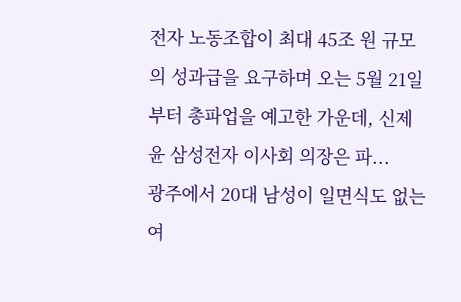전자 노동조합이 최대 45조 원 규모의 성과급을 요구하며 오는 5월 21일부터 총파업을 예고한 가운데, 신제윤 삼성전자 이사회 의장은 파...
광주에서 20대 남성이 일면식도 없는 여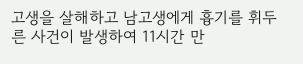고생을 살해하고 남고생에게 흉기를 휘두른 사건이 발생하여 11시간 만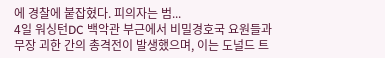에 경찰에 붙잡혔다. 피의자는 범...
4일 워싱턴DC 백악관 부근에서 비밀경호국 요원들과 무장 괴한 간의 총격전이 발생했으며, 이는 도널드 트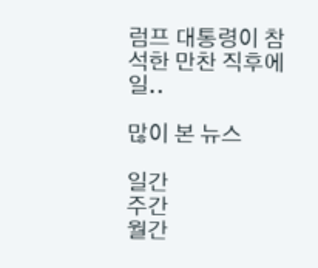럼프 대통령이 참석한 만찬 직후에 일..

많이 본 뉴스

일간
주간
월간